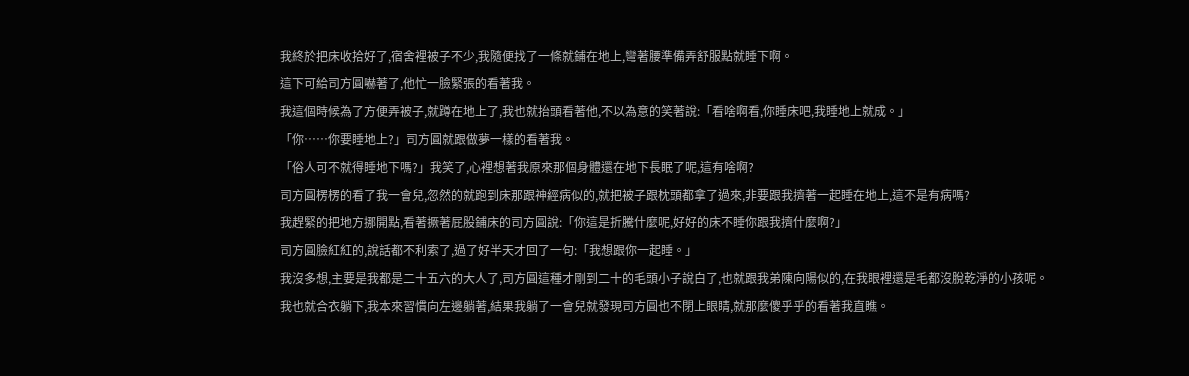我終於把床收拾好了,宿舍裡被子不少,我隨便找了一條就鋪在地上,彎著腰準備弄舒服點就睡下啊。
這下可給司方圓嚇著了,他忙一臉緊張的看著我。
我這個時候為了方便弄被子,就蹲在地上了,我也就抬頭看著他,不以為意的笑著說:「看啥啊看,你睡床吧,我睡地上就成。」
「你……你要睡地上?」司方圓就跟做夢一樣的看著我。
「俗人可不就得睡地下嗎?」我笑了,心裡想著我原來那個身體還在地下長眠了呢,這有啥啊?
司方圓楞楞的看了我一會兒,忽然的就跑到床那跟神經病似的,就把被子跟枕頭都拿了過來,非要跟我擠著一起睡在地上,這不是有病嗎?
我趕緊的把地方挪開點,看著撅著屁股鋪床的司方圓說:「你這是折騰什麼呢,好好的床不睡你跟我擠什麼啊?」
司方圓臉紅紅的,說話都不利索了,過了好半天才回了一句:「我想跟你一起睡。」
我沒多想,主要是我都是二十五六的大人了,司方圓這種才剛到二十的毛頭小子說白了,也就跟我弟陳向陽似的,在我眼裡還是毛都沒脫乾淨的小孩呢。
我也就合衣躺下,我本來習慣向左邊躺著,結果我躺了一會兒就發現司方圓也不閉上眼睛,就那麼傻乎乎的看著我直瞧。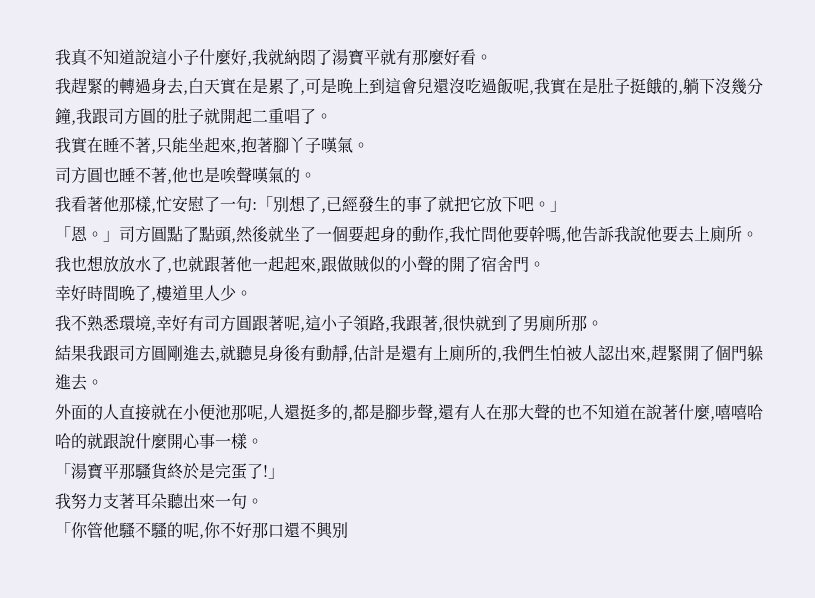我真不知道說這小子什麼好,我就納悶了湯寶平就有那麼好看。
我趕緊的轉過身去,白天實在是累了,可是晚上到這會兒還沒吃過飯呢,我實在是肚子挺餓的,躺下沒幾分鐘,我跟司方圓的肚子就開起二重唱了。
我實在睡不著,只能坐起來,抱著腳丫子嘆氣。
司方圓也睡不著,他也是唉聲嘆氣的。
我看著他那樣,忙安慰了一句:「別想了,已經發生的事了就把它放下吧。」
「恩。」司方圓點了點頭,然後就坐了一個要起身的動作,我忙問他要幹嗎,他告訴我說他要去上廁所。
我也想放放水了,也就跟著他一起起來,跟做賊似的小聲的開了宿舍門。
幸好時間晚了,樓道里人少。
我不熟悉環境,幸好有司方圓跟著呢,這小子領路,我跟著,很快就到了男廁所那。
結果我跟司方圓剛進去,就聽見身後有動靜,估計是還有上廁所的,我們生怕被人認出來,趕緊開了個門躲進去。
外面的人直接就在小便池那呢,人還挺多的,都是腳步聲,還有人在那大聲的也不知道在說著什麼,嘻嘻哈哈的就跟說什麼開心事一樣。
「湯寶平那騷貨終於是完蛋了!」
我努力支著耳朵聽出來一句。
「你管他騷不騷的呢,你不好那口還不興別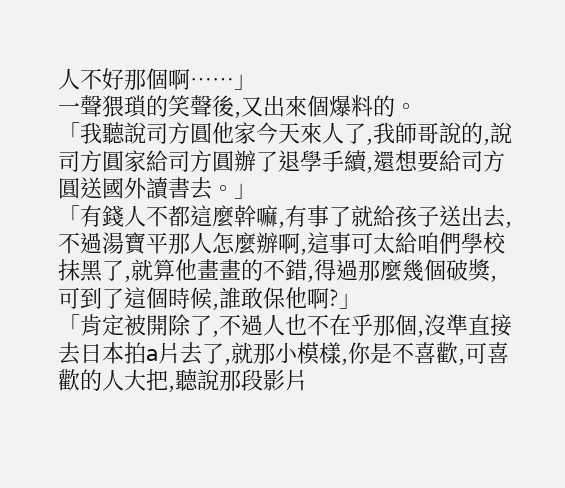人不好那個啊……」
一聲猥瑣的笑聲後,又出來個爆料的。
「我聽說司方圓他家今天來人了,我師哥說的,說司方圓家給司方圓辦了退學手續,還想要給司方圓送國外讀書去。」
「有錢人不都這麼幹嘛,有事了就給孩子送出去,不過湯寶平那人怎麼辦啊,這事可太給咱們學校抹黑了,就算他畫畫的不錯,得過那麼幾個破獎,可到了這個時候,誰敢保他啊?」
「肯定被開除了,不過人也不在乎那個,沒準直接去日本拍a片去了,就那小模樣,你是不喜歡,可喜歡的人大把,聽說那段影片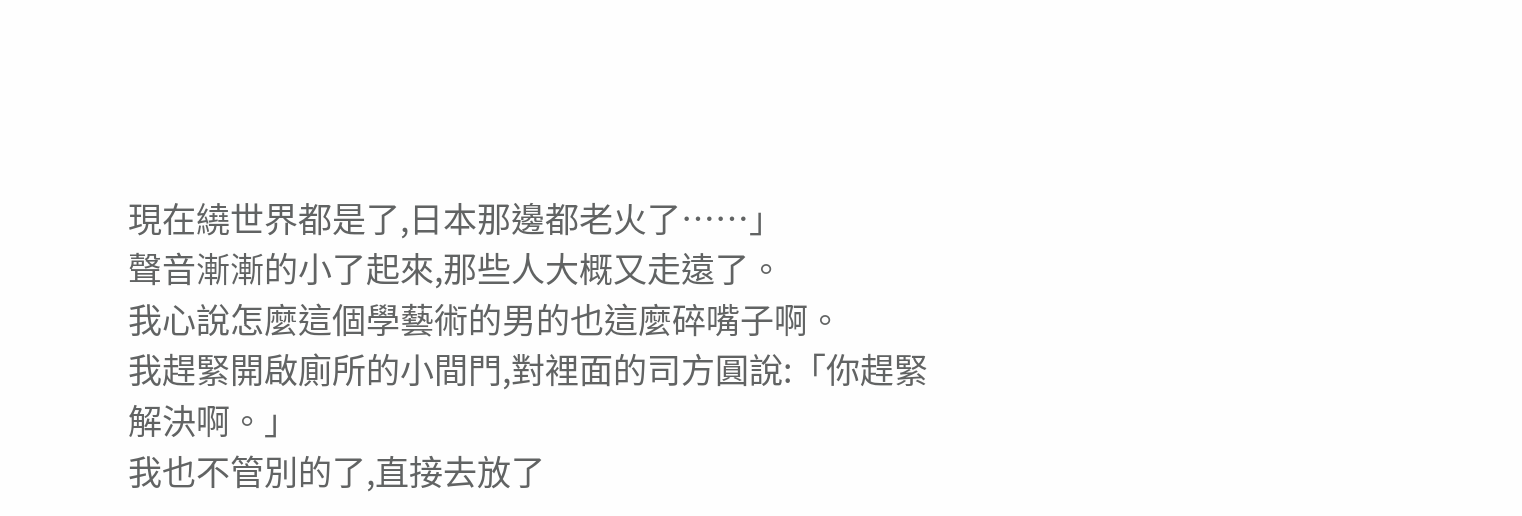現在繞世界都是了,日本那邊都老火了……」
聲音漸漸的小了起來,那些人大概又走遠了。
我心說怎麼這個學藝術的男的也這麼碎嘴子啊。
我趕緊開啟廁所的小間門,對裡面的司方圓說:「你趕緊解決啊。」
我也不管別的了,直接去放了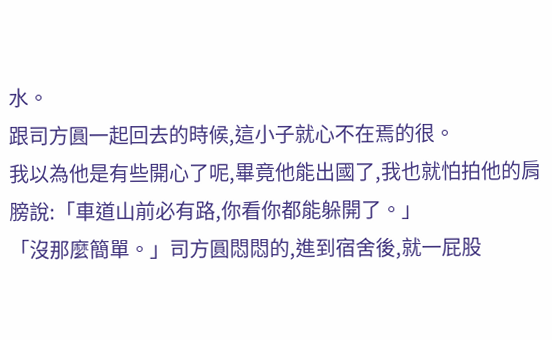水。
跟司方圓一起回去的時候,這小子就心不在焉的很。
我以為他是有些開心了呢,畢竟他能出國了,我也就怕拍他的肩膀說:「車道山前必有路,你看你都能躲開了。」
「沒那麼簡單。」司方圓悶悶的,進到宿舍後,就一屁股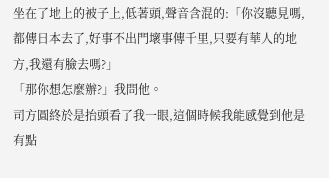坐在了地上的被子上,低著頭,聲音含混的:「你沒聽見嗎,都傳日本去了,好事不出門壞事傳千里,只要有華人的地方,我還有臉去嗎?」
「那你想怎麼辦?」我問他。
司方圓終於是抬頭看了我一眼,這個時候我能感覺到他是有點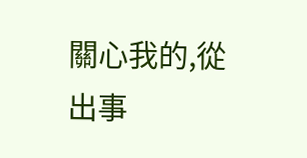關心我的,從出事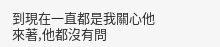到現在一直都是我關心他來著,他都沒有問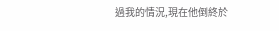過我的情況,現在他倒終於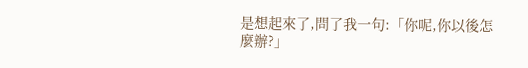是想起來了,問了我一句:「你呢,你以後怎麼辦?」